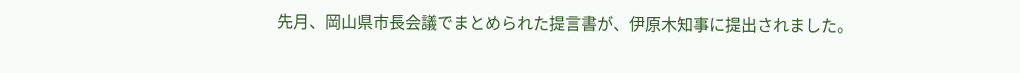先月、岡山県市長会議でまとめられた提言書が、伊原木知事に提出されました。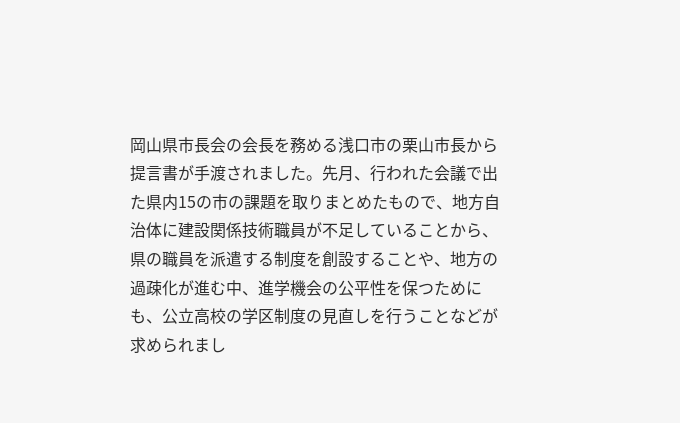岡山県市長会の会長を務める浅口市の栗山市長から提言書が手渡されました。先月、行われた会議で出た県内15の市の課題を取りまとめたもので、地方自治体に建設関係技術職員が不足していることから、県の職員を派遣する制度を創設することや、地方の過疎化が進む中、進学機会の公平性を保つためにも、公立高校の学区制度の見直しを行うことなどが求められまし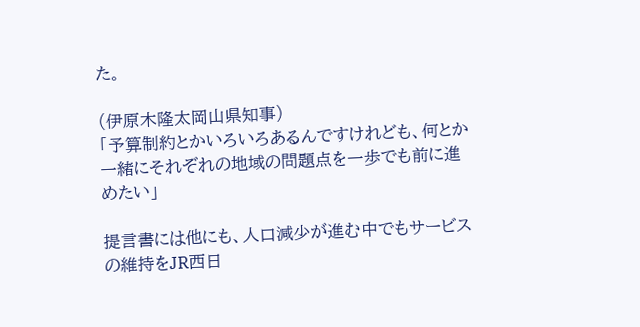た。

(伊原木隆太岡山県知事)
「予算制約とかいろいろあるんですけれども、何とか一緒にそれぞれの地域の問題点を一歩でも前に進めたい」

提言書には他にも、人口減少が進む中でもサービスの維持をJR西日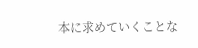本に求めていくことな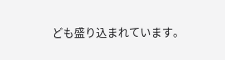ども盛り込まれています。